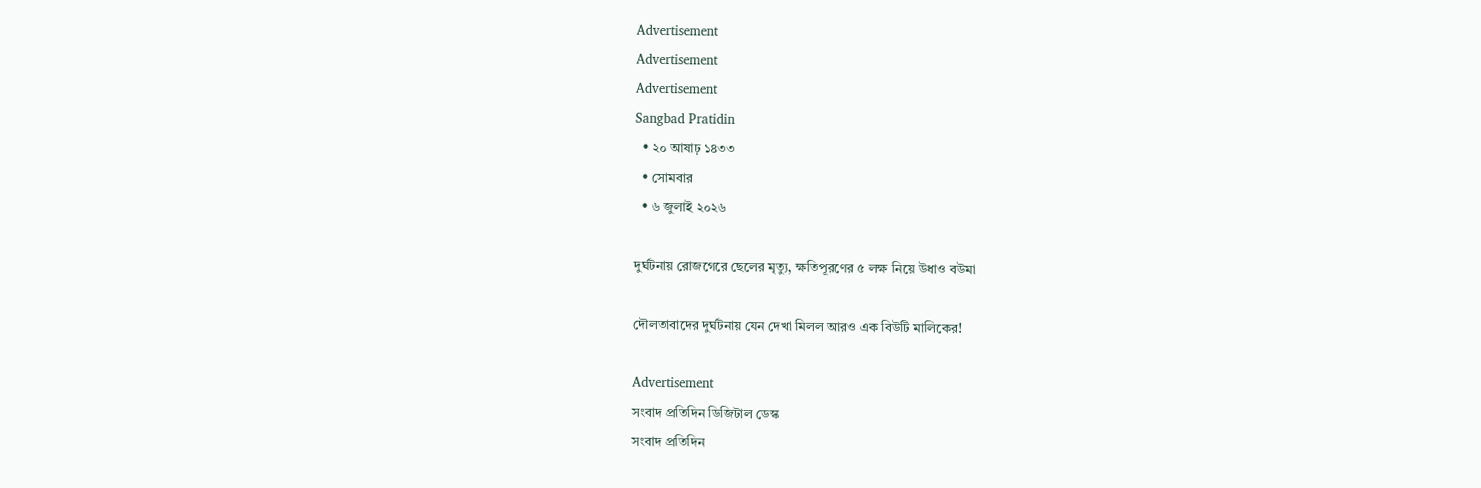Advertisement
Advertisement
Advertisement
Sangbad Pratidin
  • ২০ আষাঢ় ১৪৩৩
  • সোমবার
  • ৬ জুলাই ২০২৬

দুর্ঘটনায় রোজগেরে ছেলের মৃত্যু, ক্ষতিপূরণের ৫ লক্ষ নিয়ে উধাও বউমা

দৌলতাবাদের দুর্ঘটনায় যেন দেখা মিলল আরও এক বিউটি মালিকের!

Advertisement
সংবাদ প্রতিদিন ডিজিটাল ডেস্ক
সংবাদ প্রতিদিন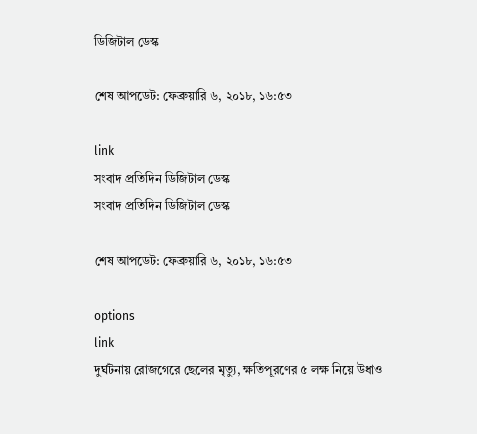ডিজিটাল ডেস্ক

শেষ আপডেট: ফেব্রুয়ারি ৬, ২০১৮, ১৬:৫৩

link
সংবাদ প্রতিদিন ডিজিটাল ডেস্ক
সংবাদ প্রতিদিন ডিজিটাল ডেস্ক

শেষ আপডেট: ফেব্রুয়ারি ৬, ২০১৮, ১৬:৫৩

options
link
দুর্ঘটনায় রোজগেরে ছেলের মৃত্যু, ক্ষতিপূরণের ৫ লক্ষ নিয়ে উধাও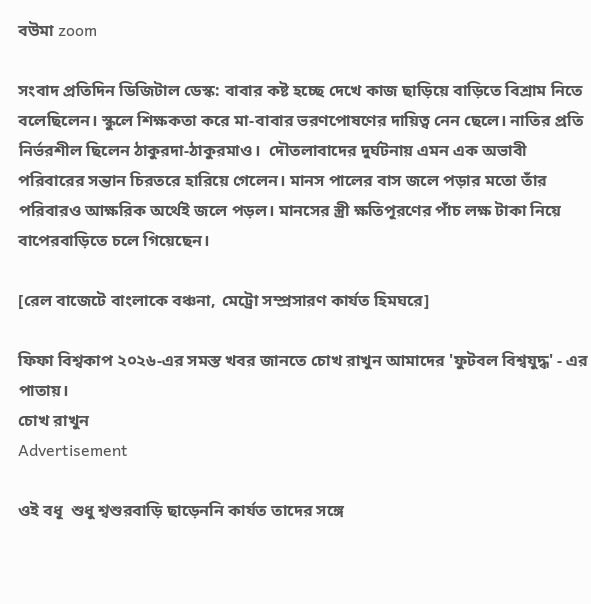বউমা zoom

সংবাদ প্রতিদিন ডিজিটাল ডেস্ক: বাবার কষ্ট হচ্ছে দেখে কাজ ছাড়িয়ে বাড়িতে বিশ্রাম নিতে বলেছিলেন। স্কুলে শিক্ষকতা করে মা-বাবার ভরণপোষণের দায়িত্ব নেন ছেলে। নাতির প্রতি নির্ভরশীল ছিলেন ঠাকুরদা-ঠাকুরমাও।  দৌতলাবাদের দুর্ঘটনায় এমন এক অভাবী পরিবারের সন্তান চিরতরে হারিয়ে গেলেন। মানস পালের বাস জলে পড়ার মতো তাঁর পরিবারও আক্ষরিক অর্থেই জলে পড়ল। মানসের স্ত্রী ক্ষতিপূরণের পাঁচ লক্ষ টাকা নিয়ে বাপেরবাড়িতে চলে গিয়েছেন।

[রেল বাজেটে বাংলাকে বঞ্চনা, মেট্রো সম্প্রসারণ কার্যত হিমঘরে]

ফিফা বিশ্বকাপ ২০২৬-এর সমস্ত খবর জানতে চোখ রাখুন আমাদের 'ফুটবল বিশ্বযুদ্ধ' - এর পাতায়।
চোখ রাখুন
Advertisement

ওই বধূ  শুধু শ্বশুরবাড়ি ছাড়েননি কার্যত তাদের সঙ্গে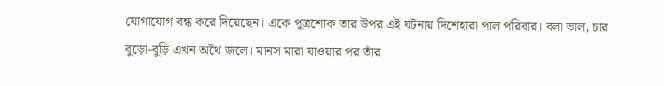যোগাযোগ বন্ধ করে দিয়েছেন। একে পুত্রশোক তার উপর এই ঘটনায় দিশেহারা পাল পরিবার। বলা ভাল, চার বুড়ো-বুড়ি এখন অথৈ জলে। মানস মারা যাওয়ার পর তাঁর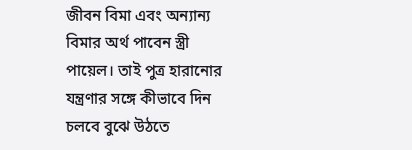জীবন বিমা এবং অন্যান্য বিমার অর্থ পাবেন স্ত্রী পায়েল। তাই পুত্র হারানোর যন্ত্রণার সঙ্গে কীভাবে দিন চলবে বুঝে উঠতে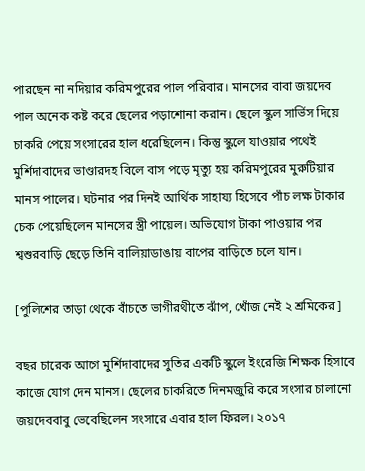পারছেন না নদিয়ার করিমপুরের পাল পরিবার। মানসের বাবা জয়দেব পাল অনেক কষ্ট করে ছেলের পড়াশোনা করান। ছেলে স্কুল সার্ভিস দিয়ে চাকরি পেয়ে সংসারের হাল ধরেছিলেন। কিন্তু স্কুলে যাওয়ার পথেই মুর্শিদাবাদের ভাণ্ডারদহ বিলে বাস পড়ে মৃত্যু হয় করিমপুরের মুরুটিয়ার মানস পালের। ঘটনার পর দিনই আর্থিক সাহায্য হিসেবে পাঁচ লক্ষ টাকার চেক পেয়েছিলেন মানসের স্ত্রী পায়েল। অভিযোগ টাকা পাওয়ার পর শ্বশুরবাড়ি ছেড়ে তিনি বালিয়াডাঙায় বাপের বাড়িতে চলে যান।

[পুলিশের তাড়া থেকে বাঁচতে ভাগীরথীতে ঝাঁপ, খোঁজ নেই ২ শ্রমিকের]

বছর চারেক আগে মুর্শিদাবাদের সুতির একটি স্কুলে ইংরেজি শিক্ষক হিসাবে কাজে যোগ দেন মানস। ছেলের চাকরিতে দিনমজুরি করে সংসার চালানো জয়দেববাবু ভেবেছিলেন সংসারে এবার হাল ফিরল। ২০১৭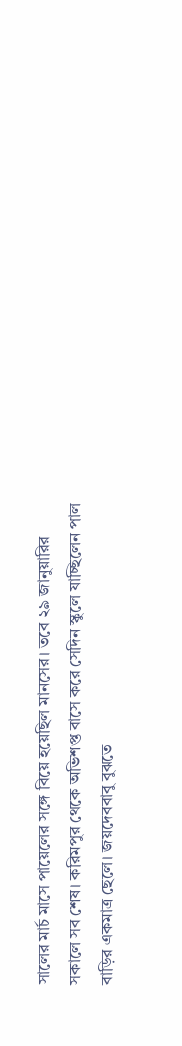সালের মার্চ মাসে পায়েলের সঙ্গে বিয়ে হয়েছিল মানসের। তবে ২৯ জানুয়ারির সকালে সব শেষ। করিমপুর থেকে অভিশপ্ত বাসে করে সেদিন স্কুলে যাচ্ছিলেন পাল বাড়ির একমাত্র ছেলে। জয়দেববাবু বুঝতে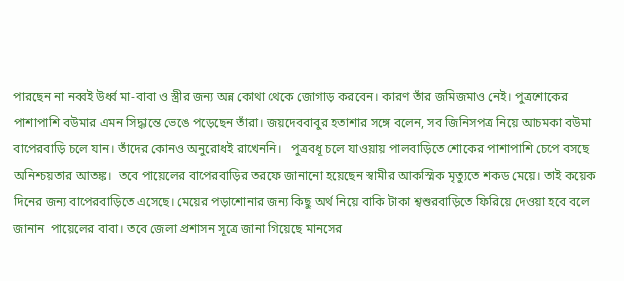পারছেন না নব্বই উর্ধ্ব মা-বাবা ও স্ত্রীর জন্য অন্ন কোথা থেকে জোগাড় করবেন। কারণ তাঁর জমিজমাও নেই। পুত্রশোকের পাশাপাশি বউমার এমন সিদ্ধান্তে ভেঙে পড়েছেন তাঁরা। জয়দেববাবুর হতাশার সঙ্গে বলেন, সব জিনিসপত্র নিয়ে আচমকা বউমা বাপেরবাড়ি চলে যান। তাঁদের কোনও অনুরোধই রাখেননি।   পুত্রবধূ চলে যাওয়ায় পালবাড়িতে শোকের পাশাপাশি চেপে বসছে অনিশ্চয়তার আতঙ্ক।  তবে পায়েলের বাপেরবাড়ির তরফে জানানো হয়েছেন স্বামীর আকস্মিক মৃত্যুতে শকড মেয়ে। তাই কয়েক দিনের জন্য বাপেরবাড়িতে এসেছে। মেয়ের পড়াশোনার জন্য কিছু অর্থ নিয়ে বাকি টাকা শ্বশুরবাড়িতে ফিরিয়ে দেওয়া হবে বলে জানান  পায়েলের বাবা। তবে জেলা প্রশাসন সূত্রে জানা গিয়েছে মানসের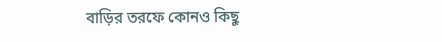বাড়ির তরফে কোনও কিছু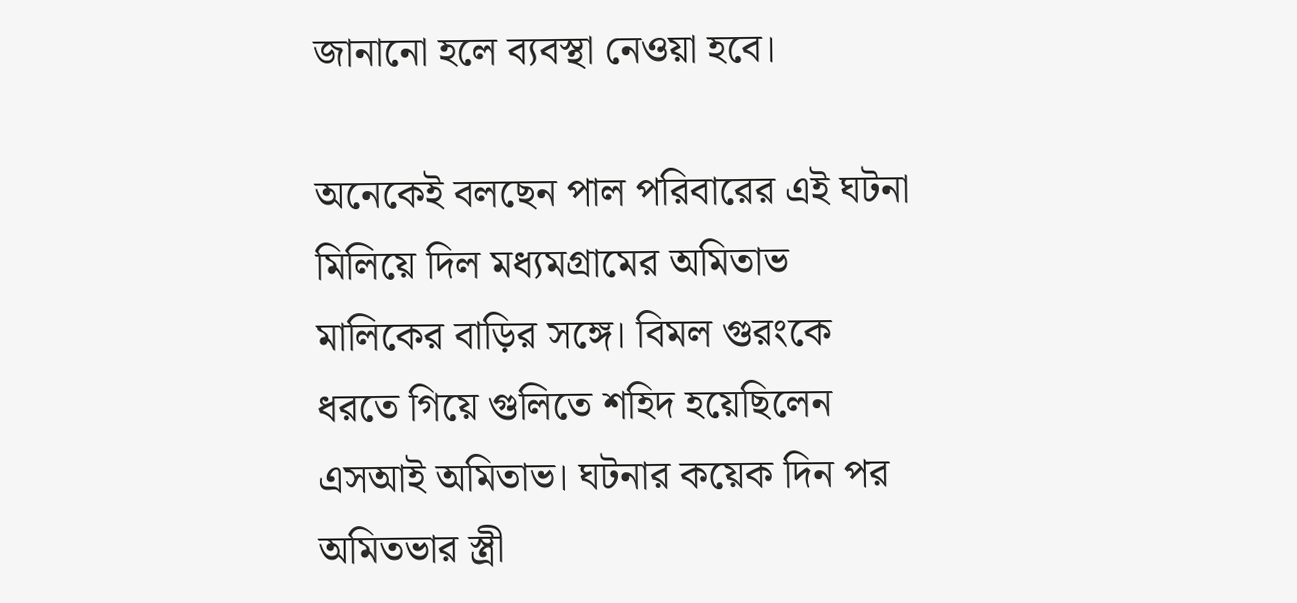জানানো হলে ব্যবস্থা নেওয়া হবে।

অনেকেই বলছেন পাল পরিবারের এই ঘটনা মিলিয়ে দিল মধ্যমগ্রামের অমিতাভ মালিকের বাড়ির সঙ্গে। বিমল গুরংকে ধরতে গিয়ে গুলিতে শহিদ হয়েছিলেন এসআই অমিতাভ। ঘটনার কয়েক দিন পর অমিতভার স্ত্রী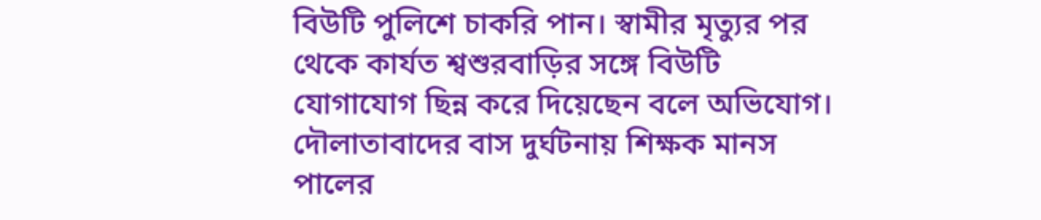বিউটি পুলিশে চাকরি পান। স্বামীর মৃত্যুর পর থেকে কার্যত শ্বশুরবাড়ির সঙ্গে বিউটি যোগাযোগ ছিন্ন করে দিয়েছেন বলে অভিযোগ। দৌলাতাবাদের বাস দুর্ঘটনায় শিক্ষক মানস পালের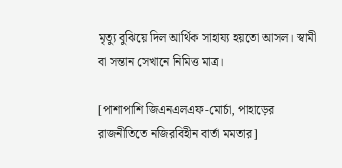মৃত্যু বুঝিয়ে দিল আর্থিক সাহায্য হয়তো আসল। স্বামী  বা সন্তান সেখানে নিমিত্ত মাত্র।

[পাশাপাশি জিএনএলএফ-মোর্চা, পাহাড়ের রাজনীতিতে নজিরবিহীন বার্তা মমতার]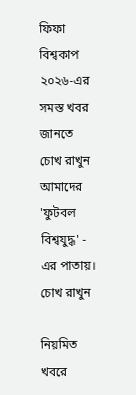ফিফা বিশ্বকাপ ২০২৬-এর সমস্ত খবর জানতে চোখ রাখুন আমাদের 'ফুটবল বিশ্বযুদ্ধ' - এর পাতায়।
চোখ রাখুন

নিয়মিত খবরে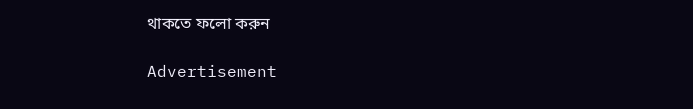থাকতে ফলো করুন

Advertisement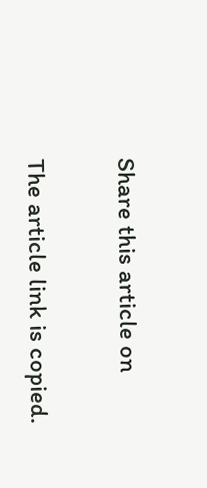Share this article on

The article link is copied.